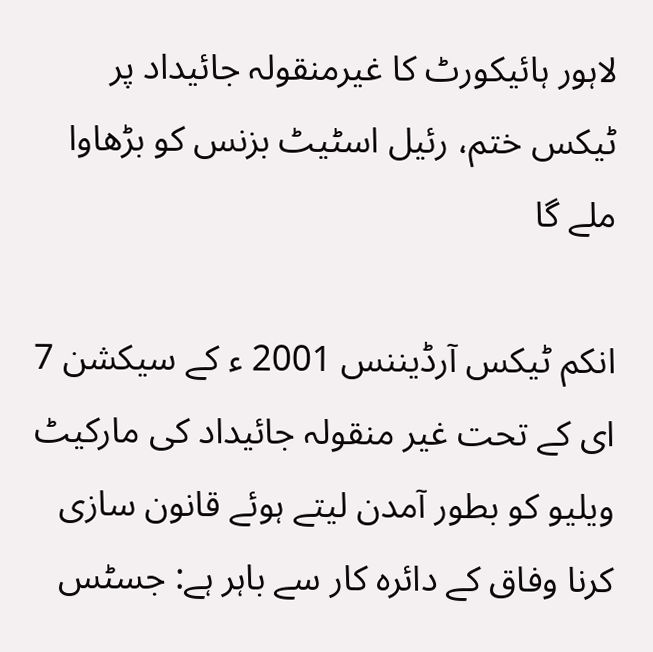لاہور ہائیکورٹ کا غیرمنقولہ جائیداد پر ٹیکس ختم، رئیل اسٹیٹ بزنس کو بڑھاوا ملے گا

انکم ٹیکس آرڈیننس 2001 ء کے سیکشن 7 ای کے تحت غیر منقولہ جائیداد کی مارکیٹ ویلیو کو بطور آمدن لیتے ہوئے قانون سازی کرنا وفاق کے دائرہ کار سے باہر ہے: جسٹس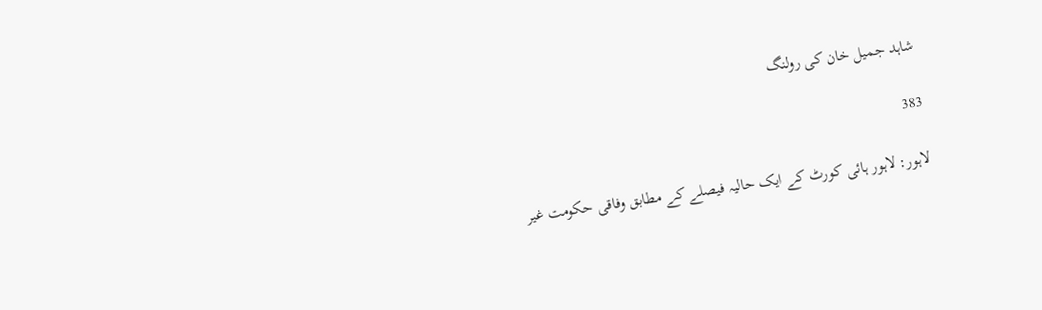شاہد جمیل خان کی رولنگ

383

لاہور: لاہور ہائی کورٹ کے ایک حالیہ فیصلے کے مطابق وفاقی حکومت غیر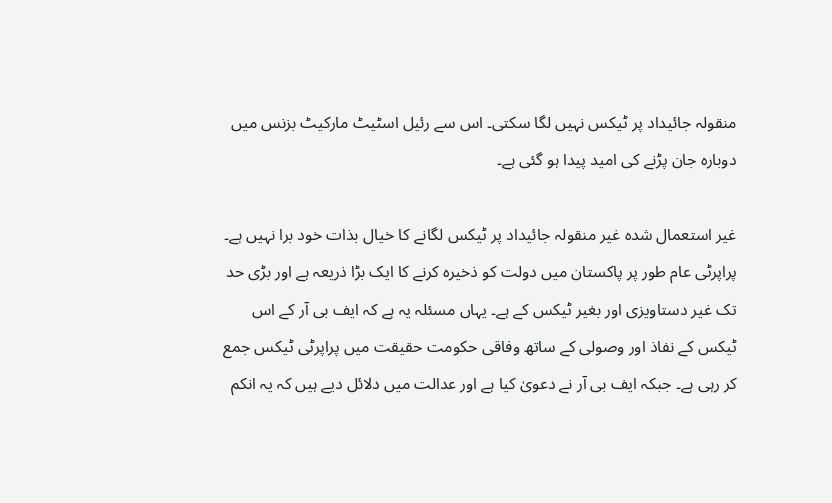منقولہ جائیداد پر ٹیکس نہیں لگا سکتی۔ اس سے رئیل اسٹیٹ مارکیٹ بزنس میں دوبارہ جان پڑنے کی امید پیدا ہو گئی ہے۔

غیر استعمال شدہ غیر منقولہ جائیداد پر ٹیکس لگانے کا خیال بذات خود برا نہیں ہے۔ پراپرٹی عام طور پر پاکستان میں دولت کو ذخیرہ کرنے کا ایک بڑا ذریعہ ہے اور بڑی حد تک غیر دستاویزی اور بغیر ٹیکس کے ہے۔ یہاں مسئلہ یہ ہے کہ ایف بی آر کے اس ٹیکس کے نفاذ اور وصولی کے ساتھ وفاقی حکومت حقیقت میں پراپرٹی ٹیکس جمع کر رہی ہے۔ جبکہ ایف بی آر نے دعویٰ کیا ہے اور عدالت میں دلائل دیے ہیں کہ یہ انکم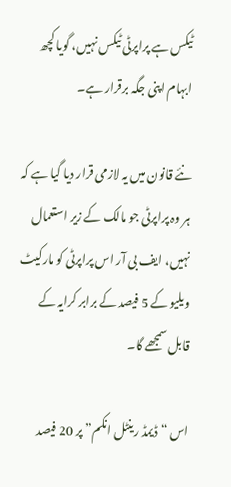ٹیکس ہے پراپرٹی ٹیکس نہیں، گویا کچھ ابہام اپنی جگہ برقرار ہے۔

نئے قانون میں یہ لازمی قرار دیا گیا ہے کہ ہر وہ پراپرٹی جو مالک کے زیر استعمال نہیں، ایف بی آر اس پراپرٹی کو مارکیٹ ویلیو کے 5 فیصد کے برابر کرایہ کے قابل سمجھے گا۔

اس “ڈیمڈ رینٹل انکم” پر 20 فیصد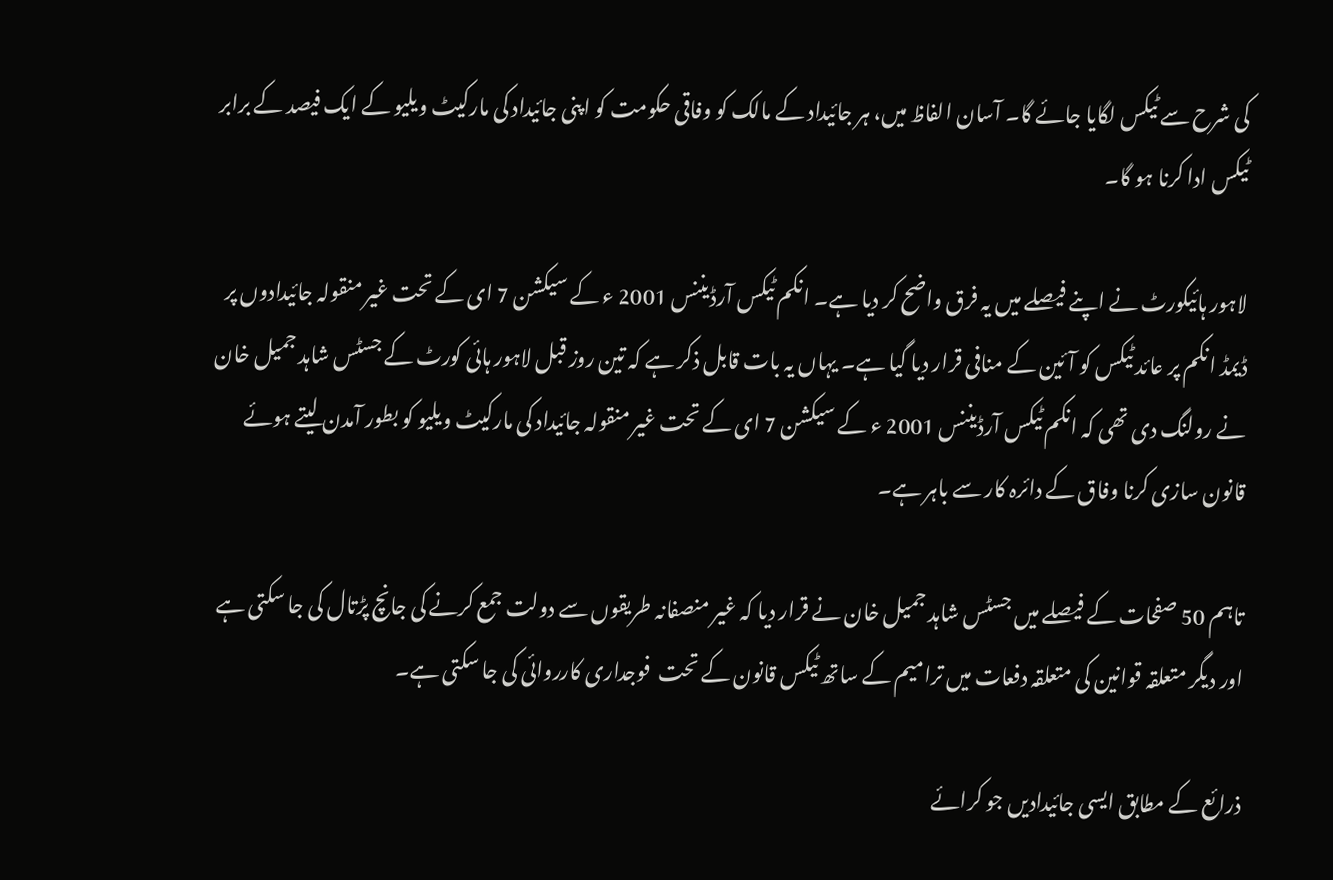کی شرح سے ٹیکس لگایا جائے گا۔ آسان الفاظ میں، ہر جائیداد کے مالک کو وفاقی حکومت کو اپنی جائیداد کی مارکیٹ ویلیو کے ایک فیصد کے برابر ٹیکس ادا کرنا ہو گا۔

لاہور ہائیکورٹ نے اپنے فیصلے میں یہ فرق واضح کر دیا ہے۔ انکم ٹیکس آرڈیننس 2001 ء کے سیکشن 7 ای کے تحت غیر منقولہ جائیدادوں پر ڈیمڈ انکم پر عائد ٹیکس کو آئین کے منافی قرار دیا گیا ہے۔ یہاں یہ بات قابل ذکر ہے کہ تین روز قبل لاہور ہائی کورٹ کے جسٹس شاہد جمیل خان نے رولنگ دی تھی کہ انکم ٹیکس آرڈیننس 2001 ء کے سیکشن 7 ای کے تحت غیر منقولہ جائیداد کی مارکیٹ ویلیو کو بطور آمدن لیتے ہوئے قانون سازی کرنا وفاق کے دائرہ کار سے باہر ہے۔

تاہم 50 صفحات کے فیصلے میں جسٹس شاہد جمیل خان نے قرار دیا کہ غیر منصفانہ طریقوں سے دولت جمع کرنے کی جانچ پڑتال کی جا سکتی ہے اور دیگر متعلقہ قوانین کی متعلقہ دفعات میں ترامیم کے ساتھ ٹیکس قانون کے تحت  فوجداری کارروائی کی جا سکتی ہے۔

ذرائع کے مطابق ایسی جائیدادیں جو کرائے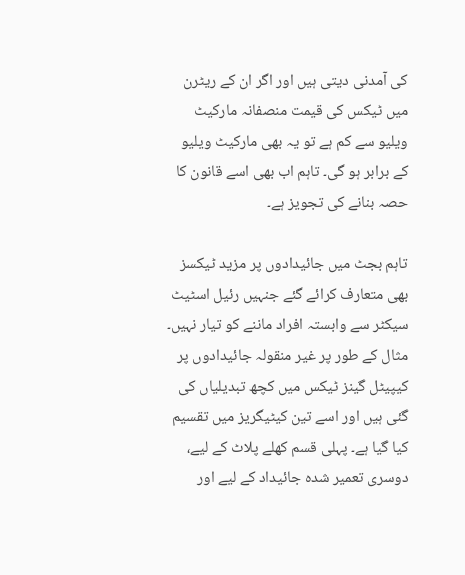کی آمدنی دیتی ہیں اور اگر ان کے ریٹرن میں ٹیکس کی قیمت منصفانہ مارکیٹ ویلیو سے کم ہے تو یہ بھی مارکیٹ ویلیو کے برابر ہو گی۔ تاہم اب بھی اسے قانون کا حصہ بنانے کی تجویز ہے۔

تاہم بجٹ میں جائیدادوں پر مزید ٹیکسز بھی متعارف کرائے گئے جنہیں رئیل اسٹیٹ سیکٹر سے وابستہ افراد ماننے کو تیار نہیں۔ مثال کے طور پر غیر منقولہ جائیدادوں پر کیپیٹل گینز ٹیکس میں کچھ تبدیلیاں کی گئی ہیں اور اسے تین کیٹیگریز میں تقسیم کیا گیا ہے۔ پہلی قسم کھلے پلاٹ کے لیے، دوسری تعمیر شدہ جائیداد کے لیے اور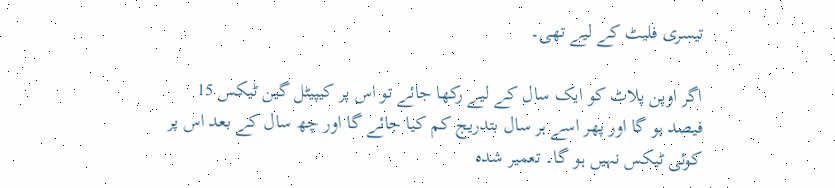تیسری فلیٹ کے لیے تھی۔

اگر اوپن پلاٹ کو ایک سال کے لیے رکھا جائے تو اس پر کیپیٹل گین ٹیکس 15 فیصد ہو گا اور پھر اسے ہر سال بتدریج کم کیا جائے گا اور چھ سال کے بعد اس پر کوئی ٹیکس نہیں ہو گا۔ تعمیر شدہ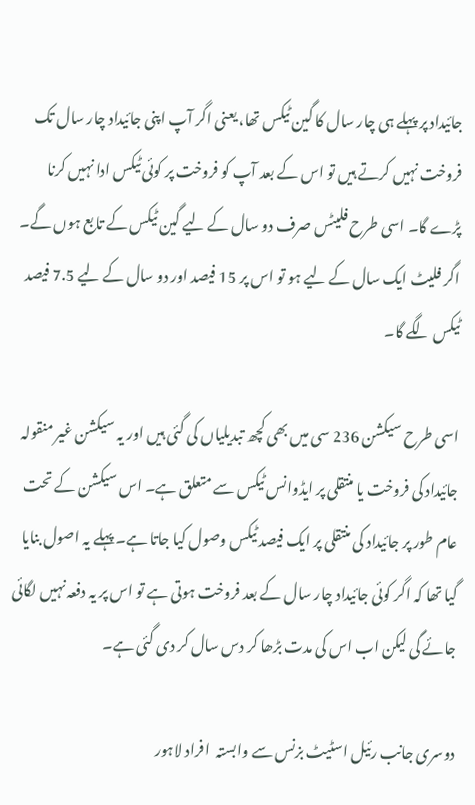جائیداد پر پہلے ہی چار سال کا گین ٹیکس تھا، یعنی اگر آپ اپنی جائیداد چار سال تک فروخت نہیں کرتے ہیں تو اس کے بعد آپ کو فروخت پر کوئی ٹیکس ادا نہیں کرنا پڑے گا۔ اسی طرح فلیٹس صرف دو سال کے لیے گین ٹیکس کے تابع ہوں گے۔ اگر فلیٹ ایک سال کے لیے ہو تو اس پر 15 فیصد اور دو سال کے لیے 7.5 فیصد ٹیکس لگے گا۔

اسی طرح سیکشن 236 سی میں بھی کچھ تبدیلیاں کی گئی ہیں اور یہ سیکشن غیر منقولہ جائیداد کی فروخت یا منتقلی پر ایڈوانس ٹیکس سے متعلق ہے۔ اس سیکشن کے تحت عام طور پر جائیداد کی منتقلی پر ایک فیصد ٹیکس وصول کیا جاتا ہے۔ پہلے یہ اصول بنایا گیا تھا کہ اگر کوئی جائیداد چار سال کے بعد فروخت ہوتی ہے تو اس پر یہ دفعہ نہیں لگائی جائے گی لیکن اب اس کی مدت بڑھا کر دس سال کر دی گئی ہے۔

دوسری جانب رئیل اسٹیٹ بزنس سے وابستہ  افراد لاہور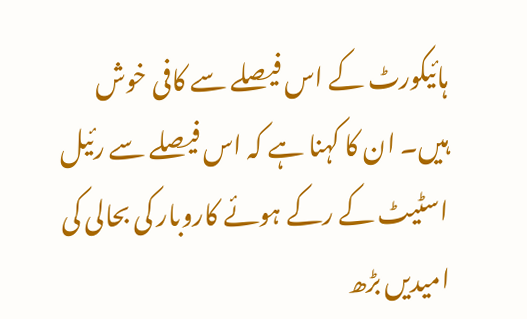ہائیکورٹ کے اس فیصلے سے کافی خوش ہیں۔ ان کا کہنا ہے کہ اس فیصلے سے رئیل اسٹیٹ کے رکے ہوئے کاروبار کی بحالی کی امیدیں بڑھ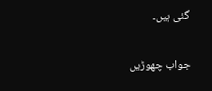گئی ہیں۔

جواب چھوڑیں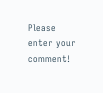Please enter your comment!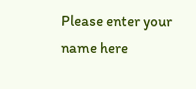Please enter your name here